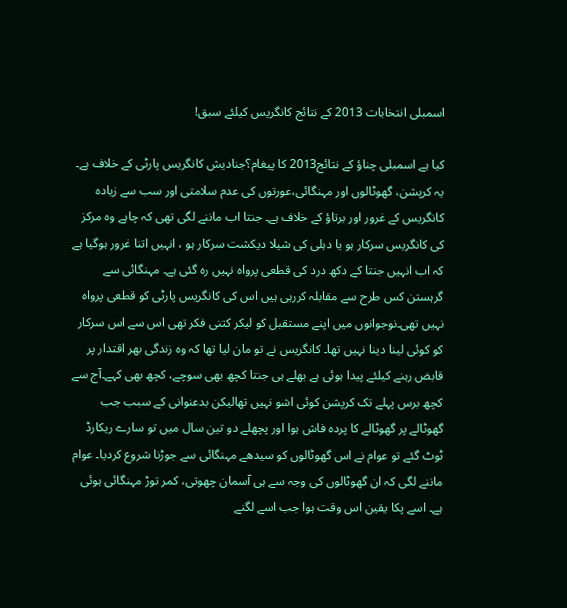اسمبلی انتخابات 2013 کے نتائج کانگریس کیلئے سبق!

کیا ہے اسمبلی چناؤ کے نتائج2013 کا پیغام؟جنادیش کانگریس پارٹی کے خلاف ہے۔ یہ کرپشن، گھوٹالوں اور مہنگائی،عورتوں کی عدم سلامتی اور سب سے زیادہ کانگریس کے غرور اور برتاؤ کے خلاف ہے۔ جنتا اب ماننے لگی تھی کہ چاہے وہ مرکز کی کانگریس سرکار ہو یا دہلی کی شیلا دیکشت سرکار ہو ، انہیں اتنا غرور ہوگیا ہے کہ اب انہیں جنتا کے دکھ درد کی قطعی پرواہ نہیں رہ گئی ہے۔ مہنگائی سے گرہستن کس طرح سے مقابلہ کررہی ہیں اس کی کانگریس پارٹی کو قطعی پرواہ نہیں تھی۔نوجوانوں میں اپنے مستقبل کو لیکر کتنی فکر تھی اس سے اس سرکار کو کوئی لینا دینا نہیں تھا۔ کانگریس نے تو مان لیا تھا کہ وہ زندگی بھر اقتدار پر قابض رہنے کیلئے پیدا ہوئی ہے بھلے ہی جنتا کچھ بھی سوچے، کچھ بھی کہے۔آج سے کچھ برس پہلے تک کرپشن کوئی اشو نہیں تھالیکن بدعنوانی کے سبب جب گھوٹالے پر گھوٹالے کا پردہ فاش ہوا اور پچھلے دو تین سال میں تو سارے ریکارڈ ٹوٹ گئے تو عوام نے اس گھوٹالوں کو سیدھے مہنگائی سے جوڑنا شروع کردیا۔ عوام ماننے لگی کہ ان گھوٹالوں کی وجہ سے ہی آسمان چھوتی، کمر توڑ مہنگائی ہوئی ہے۔ اسے پکا یقین اس وقت ہوا جب اسے لگنے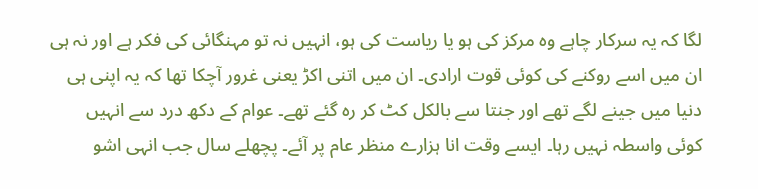لگا کہ یہ سرکار چاہے وہ مرکز کی ہو یا ریاست کی ہو، انہیں نہ تو مہنگائی کی فکر ہے اور نہ ہی ان میں اسے روکنے کی کوئی قوت ارادی۔ ان میں اتنی اکڑ یعنی غرور آچکا تھا کہ یہ اپنی ہی دنیا میں جینے لگے تھے اور جنتا سے بالکل کٹ کر رہ گئے تھے۔ عوام کے دکھ درد سے انہیں کوئی واسطہ نہیں رہا۔ ایسے وقت انا ہزارے منظر عام پر آئے۔ پچھلے سال جب انہی اشو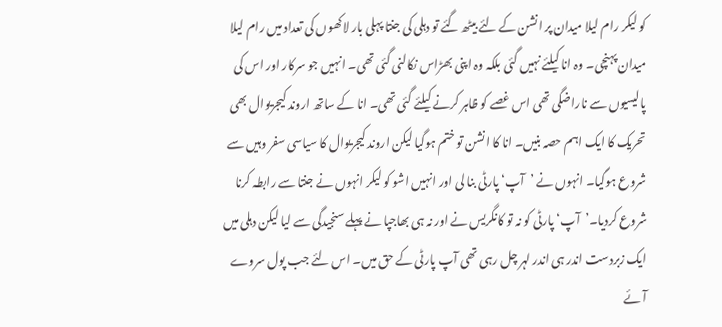کو لیکر رام لیلا میدان پر انشن کے لئے بیٹھ گئے تو دہلی کی جنتا پہلی بار لاکھوں کی تعداد میں رام لیلا میدان پہنچی۔ وہ انا کیلئے نہیں گئی بلکہ وہ اپنی بھڑاس نکالنی گئی تھی۔ انہیں جو سرکار اور اس کی پالیسیوں سے ناراضگی تھی اس غصے کو ظاہر کرنے کیلئے گئی تھی۔ انا کے ساتھ اروند کیجریوال بھی تحریک کا ایک اہم حصہ بنیں۔ انا کا انشن تو ختم ہوگیا لیکن اروند کیجریوال کا سیاسی سفر وہیں سے شروع ہوگیا۔ انہوں نے ’آپ‘ پارٹی بنا لی اور انہیں اشو کو لیکر انہوں نے جنتا سے رابطہ کرنا شروع کردیا۔’آپ‘ پارٹی کو نہ تو کانگریس نے اور نہ ہی بھاجپا نے پہلے سنجیدگی سے لیا لیکن دہلی میں ایک زبردست اندر ہی اندر لہر چل رہی تھی آپ پارٹی کے حق میں۔ اس لئے جب پول سروے آئے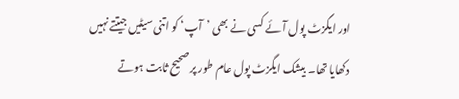اور ایگزٹ پول آئے کسی نے بھی ’آپ‘ کو اتنی سیٹیں جیتتے نہیں دکھایا تھا۔ بیشک ایگزٹ پول عام طور پر صحیح ثابت ہوتے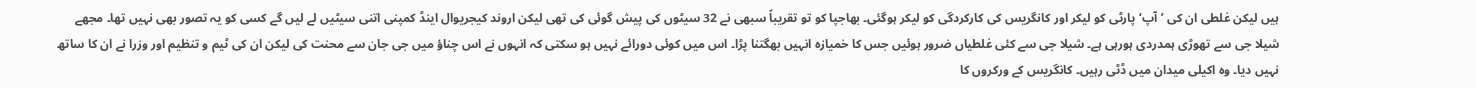ہیں لیکن غلطی ان کی ’آپ‘ پارٹی کو لیکر اور کانگریس کی کارکردگی کو لیکر ہوگئی۔ بھاجپا کو تو تقریباً سبھی نے 32 سیٹوں کی پیش گوئی کی تھی لیکن اروند کیجریوال اینڈ کمپنی اتنی سیٹیں لے لیں گے کسی کو یہ تصور بھی نہیں تھا۔ مجھے شیلا جی سے تھوڑی ہمدردی ہورہی ہے۔ شیلا جی سے کئی غلطیاں ضرور ہوئیں جس کا خمیازہ انہیں بھگتنا پڑا۔ اس میں کوئی دورائے نہیں ہو سکتی کہ انہوں نے اس چناؤ میں جی جان سے محنت کی لیکن ان کی ٹیم و تنظیم اور وزرا نے ان کا ساتھ نہیں دیا۔ وہ اکیلی میدان میں ڈٹی رہیں۔ کانگریس کے ورکروں کا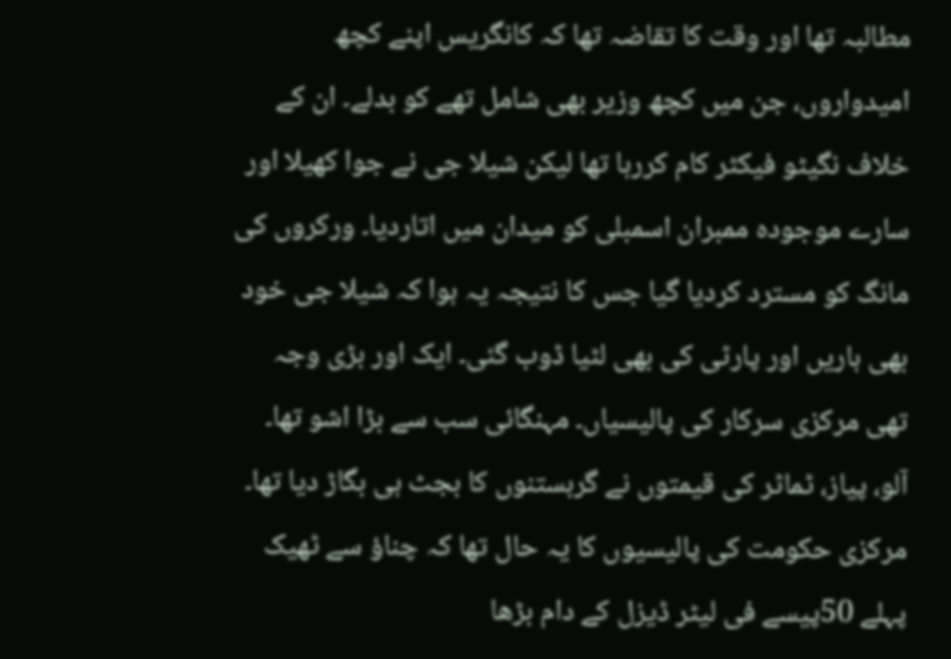مطالبہ تھا اور وقت کا تقاضہ تھا کہ کانگریس اپنے کچھ امیدواروں، جن میں کچھ وزیر بھی شامل تھے کو بدلے۔ ان کے خلاف نگیٹو فیکٹر کام کررہا تھا لیکن شیلا جی نے جوا کھیلا اور سارے موجودہ ممبران اسمبلی کو میدان میں اتاردیا۔ ورکروں کی مانگ کو مسترد کردیا گیا جس کا نتیجہ یہ ہوا کہ شیلا جی خود بھی ہاریں اور پارٹی کی بھی لٹیا ڈوب گئی۔ ایک اور بڑی وجہ تھی مرکزی سرکار کی پالیسیاں۔ مہنگائی سب سے بڑا اشو تھا۔ آلو، پیاز، ٹماٹر کی قیمتوں نے گرہستنوں کا بجٹ ہی بگاڑ دیا تھا۔ مرکزی حکومت کی پالیسیوں کا یہ حال تھا کہ چناؤ سے ٹھیک پہلے 50پیسے فی لیٹر ڈیزل کے دام بڑھا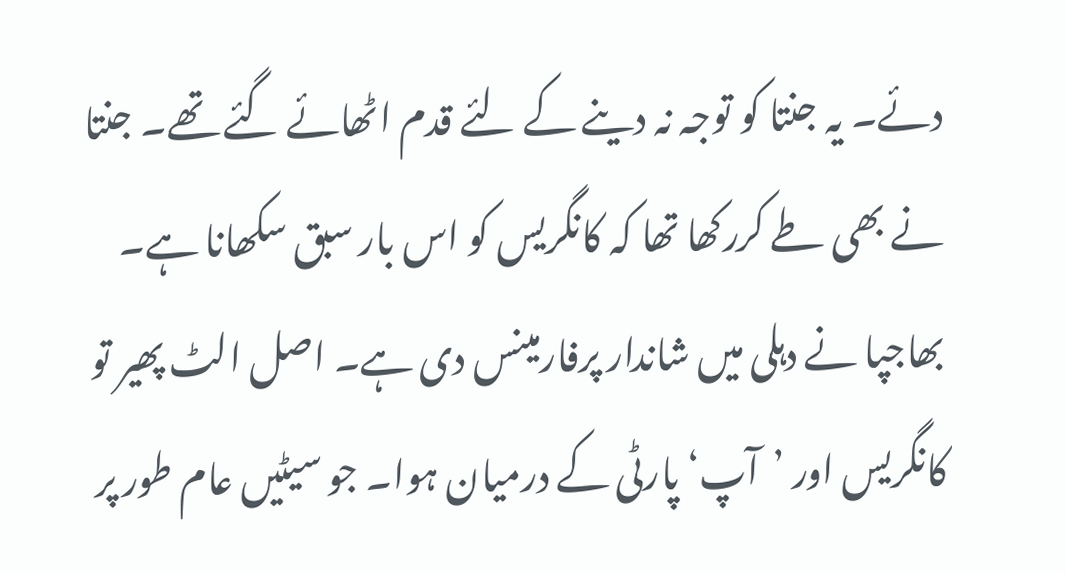دئے۔ یہ جنتا کو توجہ نہ دینے کے لئے قدم اٹھائے گئے تھے۔ جنتا نے بھی طے کررکھا تھا کہ کانگریس کو اس بار سبق سکھانا ہے۔ بھاجپا نے دہلی میں شاندار پرفارمینس دی ہے۔ اصل الٹ پھیر تو کانگریس اور ’آپ‘ پارٹی کے درمیان ہوا۔ جو سیٹیں عام طور پر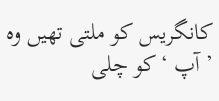کانگریس کو ملتی تھیں وہ ’آپ ‘ کو چلی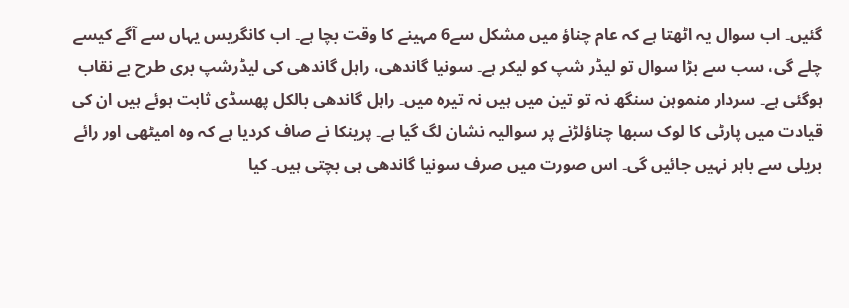گئیں۔ اب سوال یہ اٹھتا ہے کہ عام چناؤ میں مشکل سے6 مہینے کا وقت بچا ہے۔ اب کانگریس یہاں سے آگے کیسے چلے گی، سب سے بڑا سوال تو لیڈر شپ کو لیکر ہے۔ سونیا گاندھی، راہل گاندھی کی لیڈرشپ بری طرح بے نقاب ہوگئی ہے۔ سردار منموہن سنگھ نہ تو تین میں ہیں نہ تیرہ میں۔ راہل گاندھی بالکل پھسڈی ثابت ہوئے ہیں ان کی قیادت میں پارٹی کا لوک سبھا چناؤلڑنے پر سوالیہ نشان لگ گیا ہے۔ پرینکا نے صاف کردیا ہے کہ وہ امیٹھی اور رائے بریلی سے باہر نہیں جائیں گی۔ اس صورت میں صرف سونیا گاندھی ہی بچتی ہیں۔ کیا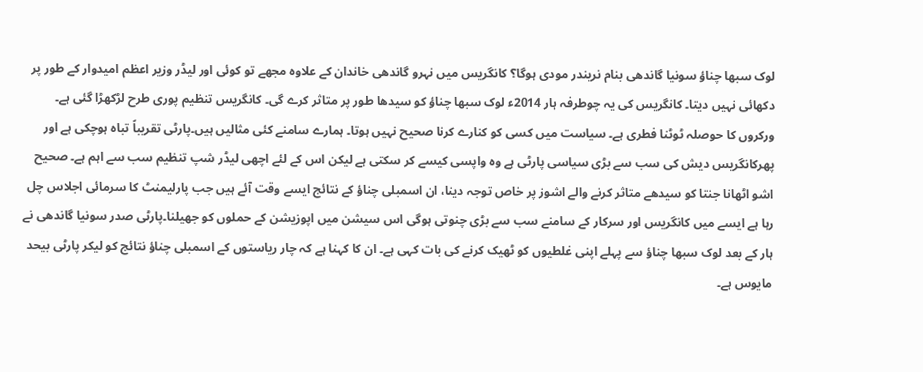لوک سبھا چناؤ سونیا گاندھی بنام نریندر مودی ہوگا؟ کانگریس میں نہرو گاندھی خاندان کے علاوہ مجھے تو کوئی اور لیڈر وزیر اعظم امیدوار کے طور پر دکھائی نہیں دیتا۔ کانگریس کی یہ چوطرفہ ہار 2014ء لوک سبھا چناؤ کو سیدھا طور پر متاثر کرے گی۔ کانگریس تنظیم پوری طرح لڑکھڑا گئی ہے۔ ورکروں کا حوصلہ ٹوٹنا فطری ہے۔ سیاست میں کسی کو کنارے کرنا صحیح نہیں ہوتا۔ ہمارے سامنے کئی مثالیں ہیں۔پارٹی تقریباً تباہ ہوچکی ہے اور پھرکانگریس دیش کی سب سے بڑی سیاسی پارٹی ہے وہ واپسی کیسے کر سکتی ہے لیکن اس کے لئے اچھی لیڈر شپ تنظیم سب سے اہم ہے۔ صحیح اشو اٹھانا جنتا کو سیدھے متاثر کرنے والے اشوز پر خاص توجہ دینا، ان اسمبلی چناؤ کے نتائج ایسے وقت آئے ہیں جب پارلیمنٹ کا سرمائی اجلاس چل رہا ہے ایسے میں کانگریس اور سرکار کے سامنے سب سے بڑی چنوتی ہوگی اس سیشن میں اپوزیشن کے حملوں کو جھیلنا۔پارٹی صدر سونیا گاندھی نے ہار کے بعد لوک سبھا چناؤ سے پہلے اپنی غلطیوں کو ٹھیک کرنے کی بات کہی ہے۔ ان کا کہنا ہے کہ چار ریاستوں کے اسمبلی چناؤ نتائج کو لیکر پارٹی بیحد مایوس ہے۔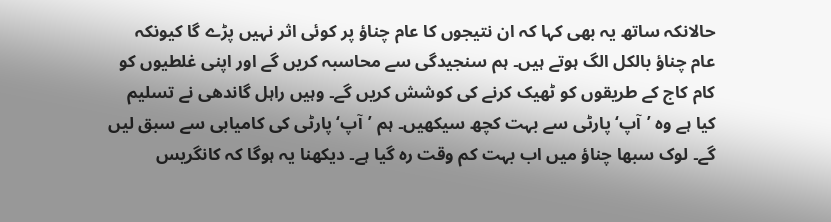حالانکہ ساتھ یہ بھی کہا کہ ان نتیجوں کا عام چناؤ پر کوئی اثر نہیں پڑے گا کیونکہ عام چناؤ بالکل الگ ہوتے ہیں۔ ہم سنجیدگی سے محاسبہ کریں گے اور اپنی غلطیوں کو کام کاج کے طریقوں کو ٹھیک کرنے کی کوشش کریں گے۔ وہیں راہل گاندھی نے تسلیم کیا ہے وہ ’آپ‘ پارٹی سے بہت کچھ سیکھیں۔ ہم ’آپ‘ پارٹی کی کامیابی سے سبق لیں گے۔ لوک سبھا چناؤ میں اب بہت کم وقت رہ گیا ہے۔ دیکھنا یہ ہوگا کہ کانگریس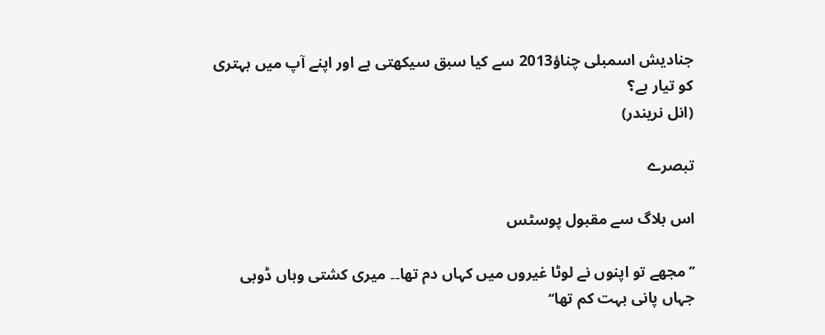جنادیش اسمبلی چناؤ2013 سے کیا سبق سیکھتی ہے اور اپنے آپ میں بہتری کو تیار ہے؟
(انل نریندر)

تبصرے

اس بلاگ سے مقبول پوسٹس

’’مجھے تو اپنوں نے لوٹا غیروں میں کہاں دم تھا۔۔ میری کشتی وہاں ڈوبی جہاں پانی بہت کم تھا‘‘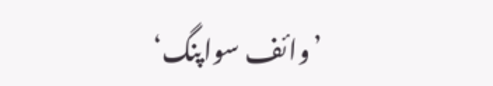’وائف سواپنگ‘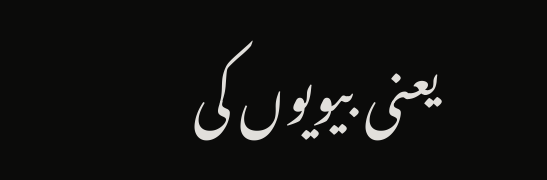یعنی بیویوں کی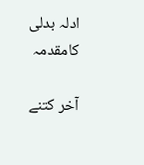ادلہ بدلی کامقدمہ

آخر کتنے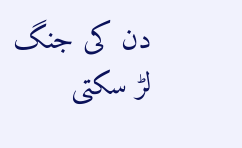دن کی جنگ لڑ سکتی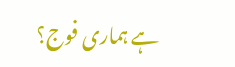ہے ہماری فوج؟